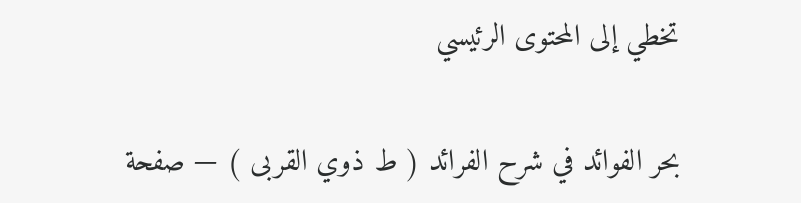تخطي إلى المحتوى الرئيسي

بحر الفوائد في شرح الفرائد ( ط ذوي القربى ) — صفحة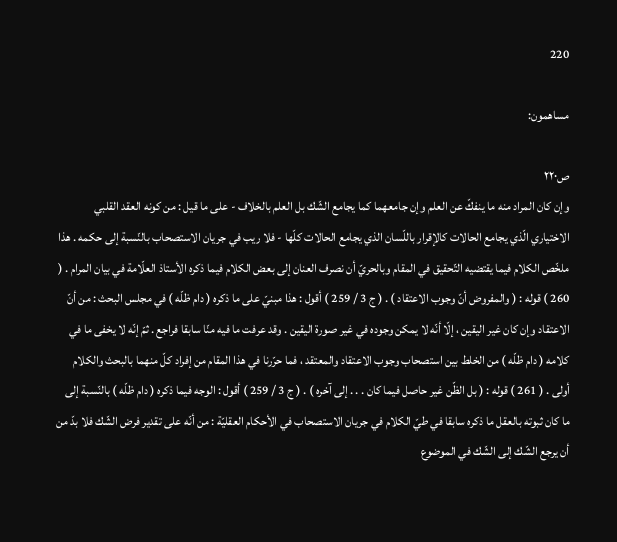220

مساهمون:

ص٢٢٠
وإن كان المراد منه ما ينفكّ عن العلم وإن جامعهما كما يجامع الشّك بل العلم بالخلاف - على ما قيل : من كونه العقد القلبي الاختياري الّذي يجامع الحالات كالإقرار باللّسان الذي يجامع الحالات كلّها - فلا ريب في جريان الاستصحاب بالنّسبة إلى حكمه . هذا ملخّص الكلام فيما يقتضيه التّحقيق في المقام وبالحريّ أن نصرف العنان إلى بعض الكلام فيما ذكره الأستاذ العلّامة في بيان المرام . ( 260 ) قوله : ( والمفروض أنّ وجوب الاعتقاد ) . ( ج 3 / 259 ) أقول : هذا مبنيّ على ما ذكره ( دام ظلّه ) في مجلس البحث : من أنّ الاعتقاد وإن كان غير اليقين ، إلّا أنّه لا يمكن وجوده في غير صورة اليقين . وقد عرفت ما فيه منّا سابقا فراجع . ثمّ إنّه لا يخفى ما في كلامه ( دام ظلّه ) من الخلط بين استصحاب وجوب الاعتقاد والمعتقد ، فما حرّرنا في هذا المقام من إفراد كلّ منهما بالبحث والكلام أولى . ( 261 ) قوله : ( بل الظّن غير حاصل فيما كان . . . إلى آخره ) . ( ج 3 / 259 ) أقول : الوجه فيما ذكره ( دام ظلّه ) بالنّسبة إلى ما كان ثبوته بالعقل ما ذكره سابقا في طيّ الكلام في جريان الاستصحاب في الأحكام العقليّة : من أنّه على تقدير فرض الشّك فلا بدّ من أن يرجع الشّك إلى الشّك في الموضوع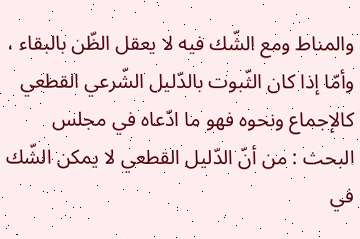والمناط ومع الشّك فيه لا يعقل الظّن بالبقاء ، وأمّا إذا كان الثّبوت بالدّليل الشّرعي القطعي كالإجماع ونحوه فهو ما ادّعاه في مجلس البحث : من أنّ الدّليل القطعي لا يمكن الشّك في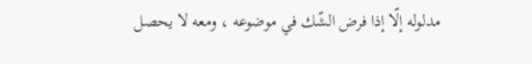مدلوله إلّا إذا فرض الشّك في موضوعه ، ومعه لا يحصل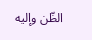الظّن وإليه